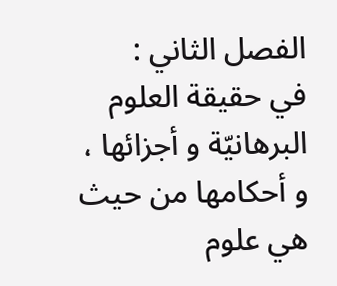الفصل الثاني :
في حقيقة العلوم البرهانيّة و أجزائها ، و أحكامها من حيث هي علوم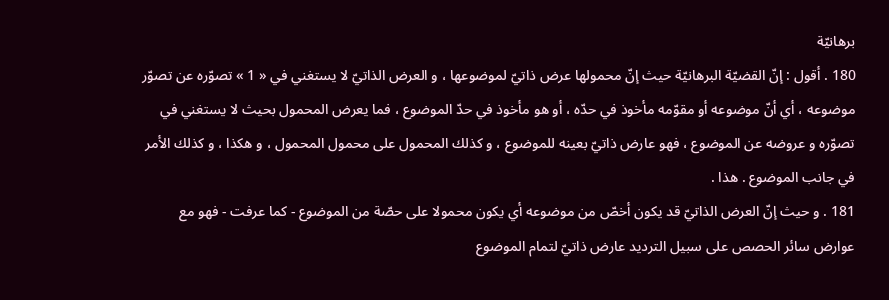برهانيّة
180 . أقول : إنّ القضيّة البرهانيّة حيث إنّ محمولها عرض ذاتيّ لموضوعها ، و العرض الذاتيّ لا يستغني في « 1 » تصوّره عن تصوّر موضوعه ، أي أنّ موضوعه أو مقوّمه مأخوذ في حدّه ، أو هو مأخوذ في حدّ الموضوع ، فما يعرض المحمول بحيث لا يستغني في تصوّره و عروضه عن الموضوع ، فهو عارض ذاتيّ بعينه للموضوع ، و كذلك المحمول على محمول المحمول ، و هكذا ، و كذلك الأمر في جانب الموضوع . هذا .
181 . و حيث إنّ العرض الذاتيّ قد يكون أخصّ من موضوعه أي يكون محمولا على حصّة من الموضوع - كما عرفت - فهو مع عوارض سائر الحصص على سبيل الترديد عارض ذاتيّ لتمام الموضوع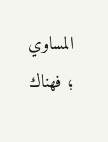المساوي ؛ فهناك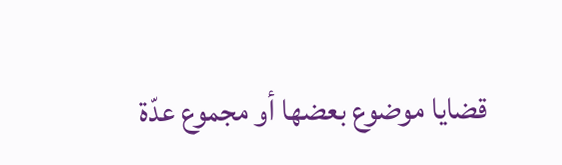قضايا موضوع بعضها أو مجموع عدّة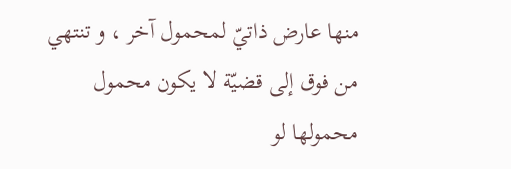منها عارض ذاتيّ لمحمول آخر ، و تنتهي من فوق إلى قضيّة لا يكون محمول محمولها لو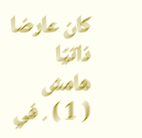كان عارضا ذاتيّا
هامش
( 1 ) . في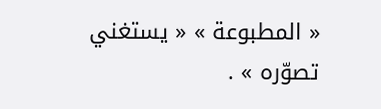« المطبوعة » « يستغني تصوّره » .